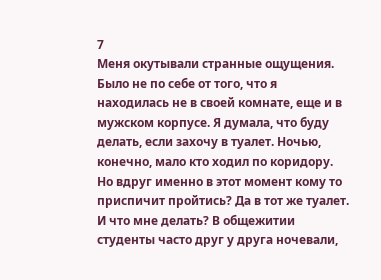7
Меня окутывали странные ощущения. Было не по себе от того, что я находилась не в своей комнате, еще и в мужском корпусе. Я думала, что буду делать, если захочу в туалет. Ночью, конечно, мало кто ходил по коридору. Но вдруг именно в этот момент кому то приспичит пройтись? Да в тот же туалет. И что мне делать? В общежитии студенты часто друг у друга ночевали,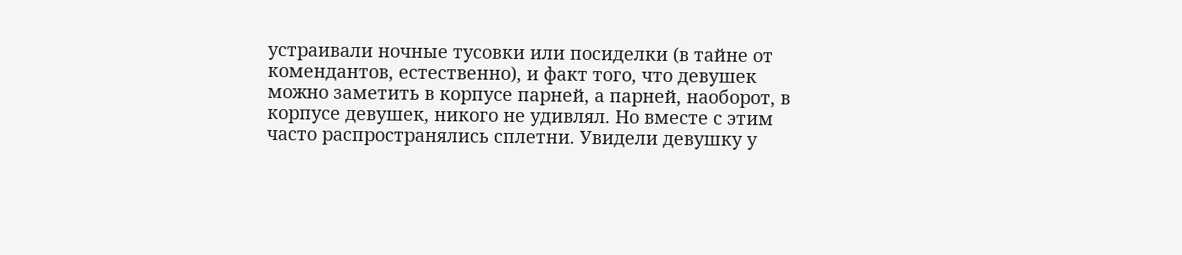устраивали ночные тусовки или посиделки (в тайне от комендантов, естественно), и факт того, что девушек можно заметить в корпусе парней, а парней, наоборот, в корпусе девушек, никого не удивлял. Но вместе с этим часто распространялись сплетни. Увидели девушку у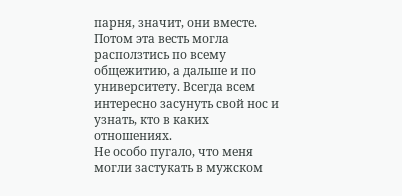парня, значит, они вместе. Потом эта весть могла расползтись по всему общежитию, а дальше и по университету. Всегда всем интересно засунуть свой нос и узнать, кто в каких отношениях.
Не особо пугало, что меня могли застукать в мужском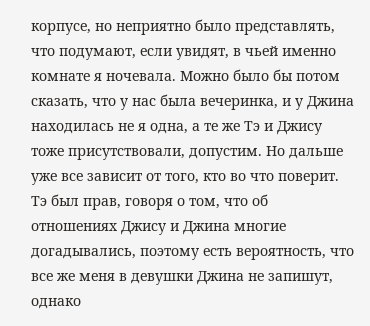корпусе, но неприятно было представлять, что подумают, если увидят, в чьей именно комнате я ночевала. Можно было бы потом сказать, что у нас была вечеринка, и у Джина находилась не я одна, а те же Тэ и Джису тоже присутствовали, допустим. Но дальше уже все зависит от того, кто во что поверит. Тэ был прав, говоря о том, что об отношениях Джису и Джина многие догадывались, поэтому есть вероятность, что все же меня в девушки Джина не запишут, однако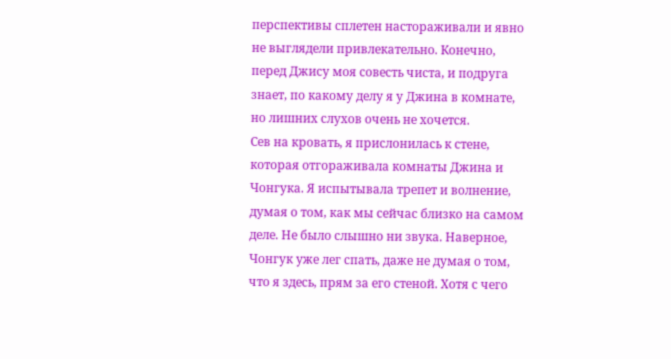перспективы сплетен настораживали и явно не выглядели привлекательно. Конечно, перед Джису моя совесть чиста, и подруга знает, по какому делу я у Джина в комнате, но лишних слухов очень не хочется.
Сев на кровать, я прислонилась к стене, которая отгораживала комнаты Джина и Чонгука. Я испытывала трепет и волнение, думая о том, как мы сейчас близко на самом деле. Не было слышно ни звука. Наверное, Чонгук уже лег спать, даже не думая о том, что я здесь, прям за его стеной. Хотя с чего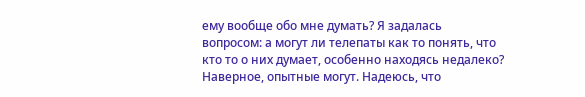ему вообще обо мне думать? Я задалась вопросом: а могут ли телепаты как то понять, что кто то о них думает, особенно находясь недалеко? Наверное, опытные могут. Надеюсь, что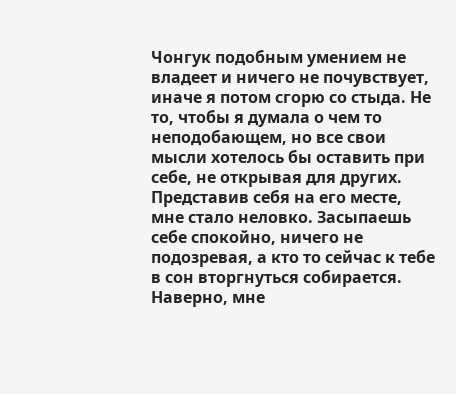Чонгук подобным умением не владеет и ничего не почувствует, иначе я потом сгорю со стыда. Не то, чтобы я думала о чем то неподобающем, но все свои мысли хотелось бы оставить при себе, не открывая для других.
Представив себя на его месте, мне стало неловко. Засыпаешь себе спокойно, ничего не подозревая, а кто то сейчас к тебе в сон вторгнуться собирается. Наверно, мне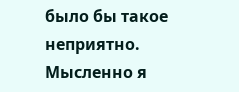было бы такое неприятно. Мысленно я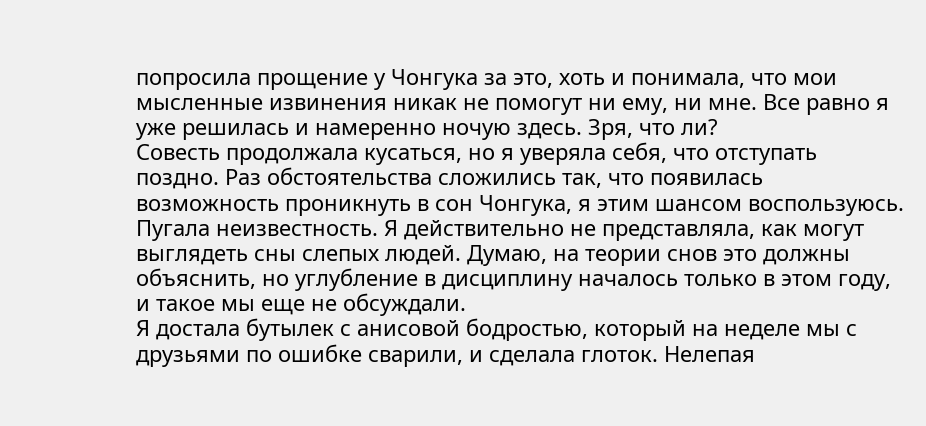попросила прощение у Чонгука за это, хоть и понимала, что мои мысленные извинения никак не помогут ни ему, ни мне. Все равно я уже решилась и намеренно ночую здесь. Зря, что ли?
Совесть продолжала кусаться, но я уверяла себя, что отступать поздно. Раз обстоятельства сложились так, что появилась возможность проникнуть в сон Чонгука, я этим шансом воспользуюсь.
Пугала неизвестность. Я действительно не представляла, как могут выглядеть сны слепых людей. Думаю, на теории снов это должны объяснить, но углубление в дисциплину началось только в этом году, и такое мы еще не обсуждали.
Я достала бутылек с анисовой бодростью, который на неделе мы с друзьями по ошибке сварили, и сделала глоток. Нелепая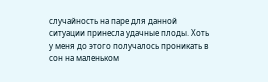случайность на паре для данной ситуации принесла удачные плоды. Хоть у меня до этого получалось проникать в сон на маленьком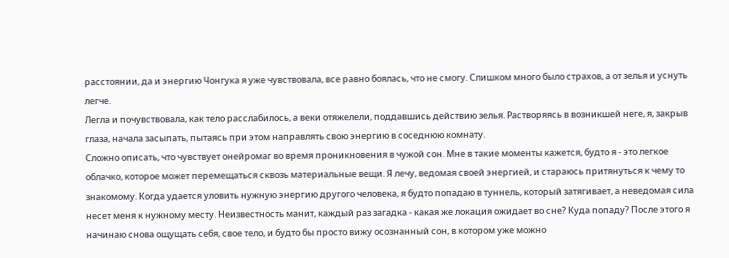расстоянии, да и энергию Чонгука я уже чувствовала, все равно боялась, что не смогу. Слишком много было страхов, а от зелья и уснуть легче.
Легла и почувствовала, как тело расслабилось, а веки отяжелели, поддавшись действию зелья. Растворяясь в возникшей неге, я, закрыв глаза, начала засыпать, пытаясь при этом направлять свою энергию в соседнюю комнату.
Сложно описать, что чувствует онейромаг во время проникновения в чужой сон. Мне в такие моменты кажется, будто я - это легкое облачко, которое может перемещаться сквозь материальные вещи. Я лечу, ведомая своей энергией, и стараюсь притянуться к чему то знакомому. Когда удается уловить нужную энергию другого человека, я будто попадаю в туннель, который затягивает, а неведомая сила несет меня к нужному месту. Неизвестность манит, каждый раз загадка - какая же локация ожидает во сне? Куда попаду? После этого я начинаю снова ощущать себя, свое тело, и будто бы просто вижу осознанный сон, в котором уже можно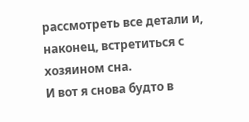рассмотреть все детали и, наконец, встретиться с хозяином сна.
И вот я снова будто в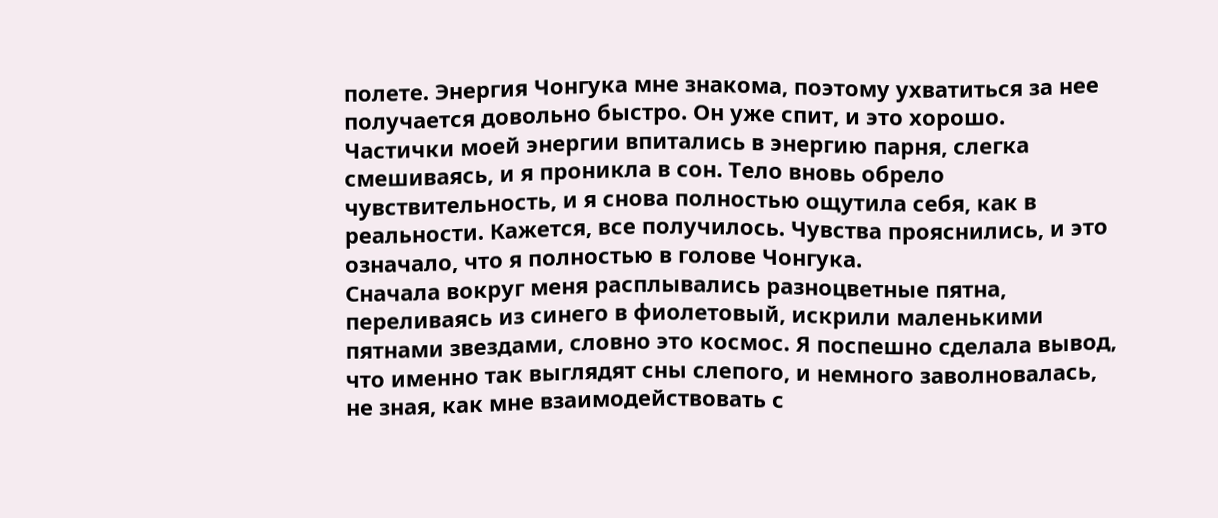полете. Энергия Чонгука мне знакома, поэтому ухватиться за нее получается довольно быстро. Он уже спит, и это хорошо. Частички моей энергии впитались в энергию парня, слегка смешиваясь, и я проникла в сон. Тело вновь обрело чувствительность, и я снова полностью ощутила себя, как в реальности. Кажется, все получилось. Чувства прояснились, и это означало, что я полностью в голове Чонгука.
Сначала вокруг меня расплывались разноцветные пятна, переливаясь из синего в фиолетовый, искрили маленькими пятнами звездами, словно это космос. Я поспешно сделала вывод, что именно так выглядят сны слепого, и немного заволновалась, не зная, как мне взаимодействовать с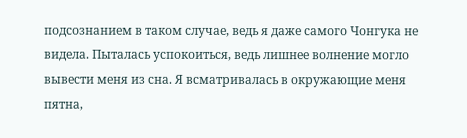подсознанием в таком случае, ведь я даже самого Чонгука не видела. Пыталась успокоиться, ведь лишнее волнение могло вывести меня из сна. Я всматривалась в окружающие меня пятна,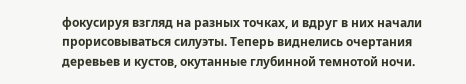фокусируя взгляд на разных точках, и вдруг в них начали прорисовываться силуэты. Теперь виднелись очертания деревьев и кустов, окутанные глубинной темнотой ночи.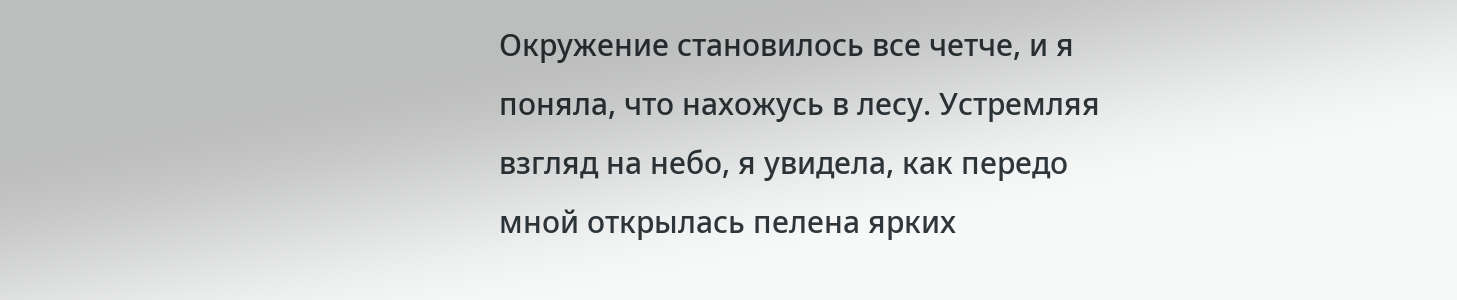Окружение становилось все четче, и я поняла, что нахожусь в лесу. Устремляя взгляд на небо, я увидела, как передо мной открылась пелена ярких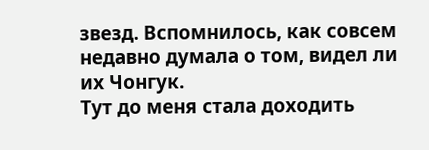звезд. Вспомнилось, как совсем недавно думала о том, видел ли их Чонгук.
Тут до меня стала доходить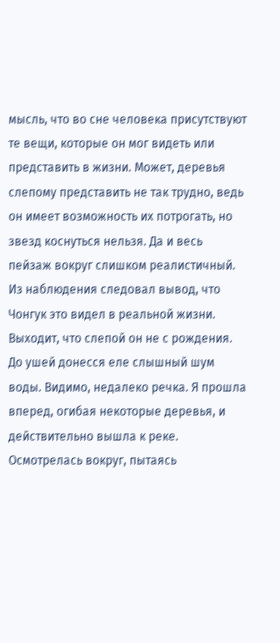мысль, что во сне человека присутствуют те вещи, которые он мог видеть или представить в жизни. Может, деревья слепому представить не так трудно, ведь он имеет возможность их потрогать, но звезд коснуться нельзя. Да и весь пейзаж вокруг слишком реалистичный. Из наблюдения следовал вывод, что Чонгук это видел в реальной жизни. Выходит, что слепой он не с рождения.
До ушей донесся еле слышный шум воды. Видимо, недалеко речка. Я прошла вперед, огибая некоторые деревья, и действительно вышла к реке. Осмотрелась вокруг, пытаясь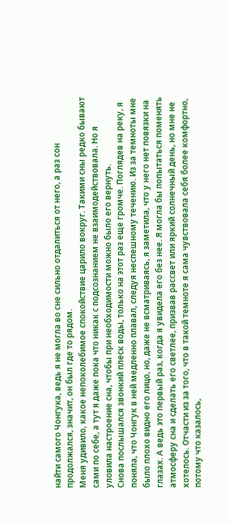найти самого Чонгука, ведь я не могла во сне сильно отдалиться от него, а раз сон продолжался, значит, он был где то рядом.
Меня удивило, какое непоколебимое спокойствие царило вокруг. Такими сны редко бывают сами по себе, а тут я даже пока что никак с подсознанием не взаимодействовала. Но я уловила настроение сна, чтобы при необходимости можно было его вернуть.
Снова послышался звонкий плеск воды, только на этот раз еще громче. Поглядев на реку, я поняла, что Чонгук в ней медленно плавал, следуя неспешному течению. Из за темноты мне было плохо видно его лицо, но, даже не всматриваясь, я заметила, что у него нет повязки на глазах. А ведь это первый раз, когда я увидела его без нее. Я могла бы попытаться поменять атмосферу сна и сделать его светлее, призвав рассвет или яркий солнечный день, но мне не хотелось. Отчасти из за того, что в такой темноте я сама чувствовала себя более комфортно, потому что казалось,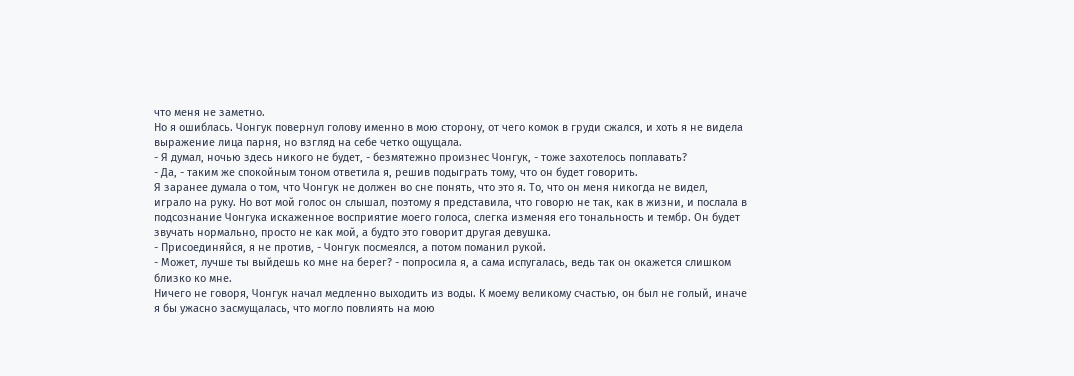что меня не заметно.
Но я ошиблась. Чонгук повернул голову именно в мою сторону, от чего комок в груди сжался, и хоть я не видела выражение лица парня, но взгляд на себе четко ощущала.
- Я думал, ночью здесь никого не будет, - безмятежно произнес Чонгук, - тоже захотелось поплавать?
- Да, - таким же спокойным тоном ответила я, решив подыграть тому, что он будет говорить.
Я заранее думала о том, что Чонгук не должен во сне понять, что это я. То, что он меня никогда не видел, играло на руку. Но вот мой голос он слышал, поэтому я представила, что говорю не так, как в жизни, и послала в подсознание Чонгука искаженное восприятие моего голоса, слегка изменяя его тональность и тембр. Он будет звучать нормально, просто не как мой, а будто это говорит другая девушка.
- Присоединяйся, я не против, - Чонгук посмеялся, а потом поманил рукой.
- Может, лучше ты выйдешь ко мне на берег? - попросила я, а сама испугалась, ведь так он окажется слишком близко ко мне.
Ничего не говоря, Чонгук начал медленно выходить из воды. К моему великому счастью, он был не голый, иначе я бы ужасно засмущалась, что могло повлиять на мою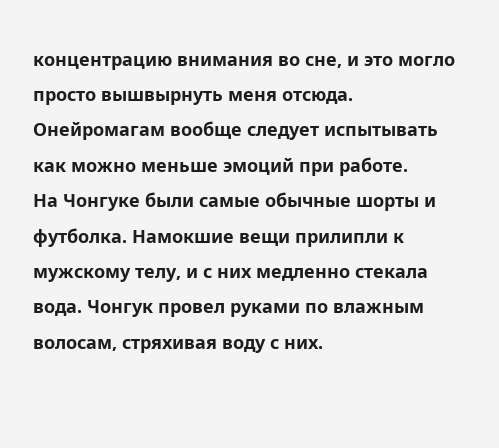концентрацию внимания во сне, и это могло просто вышвырнуть меня отсюда. Онейромагам вообще следует испытывать как можно меньше эмоций при работе.
На Чонгуке были самые обычные шорты и футболка. Намокшие вещи прилипли к мужскому телу, и с них медленно стекала вода. Чонгук провел руками по влажным волосам, стряхивая воду с них.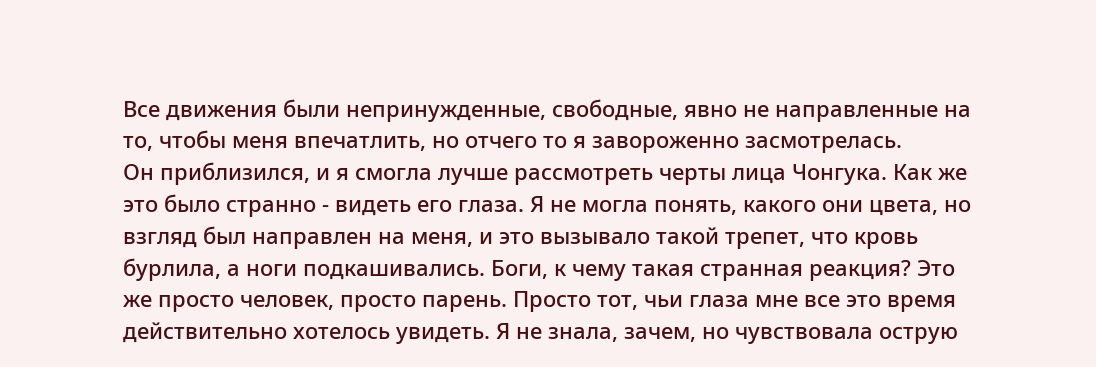Все движения были непринужденные, свободные, явно не направленные на то, чтобы меня впечатлить, но отчего то я завороженно засмотрелась.
Он приблизился, и я смогла лучше рассмотреть черты лица Чонгука. Как же это было странно - видеть его глаза. Я не могла понять, какого они цвета, но взгляд был направлен на меня, и это вызывало такой трепет, что кровь бурлила, а ноги подкашивались. Боги, к чему такая странная реакция? Это же просто человек, просто парень. Просто тот, чьи глаза мне все это время действительно хотелось увидеть. Я не знала, зачем, но чувствовала острую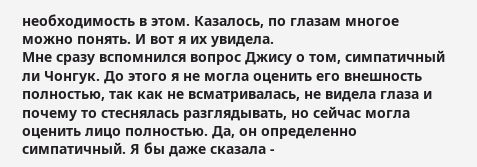необходимость в этом. Казалось, по глазам многое можно понять. И вот я их увидела.
Мне сразу вспомнился вопрос Джису о том, симпатичный ли Чонгук. До этого я не могла оценить его внешность полностью, так как не всматривалась, не видела глаза и почему то стеснялась разглядывать, но сейчас могла оценить лицо полностью. Да, он определенно симпатичный. Я бы даже сказала -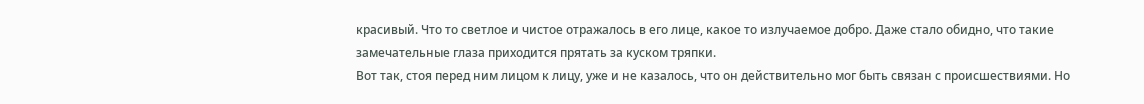красивый. Что то светлое и чистое отражалось в его лице, какое то излучаемое добро. Даже стало обидно, что такие замечательные глаза приходится прятать за куском тряпки.
Вот так, стоя перед ним лицом к лицу, уже и не казалось, что он действительно мог быть связан с происшествиями. Но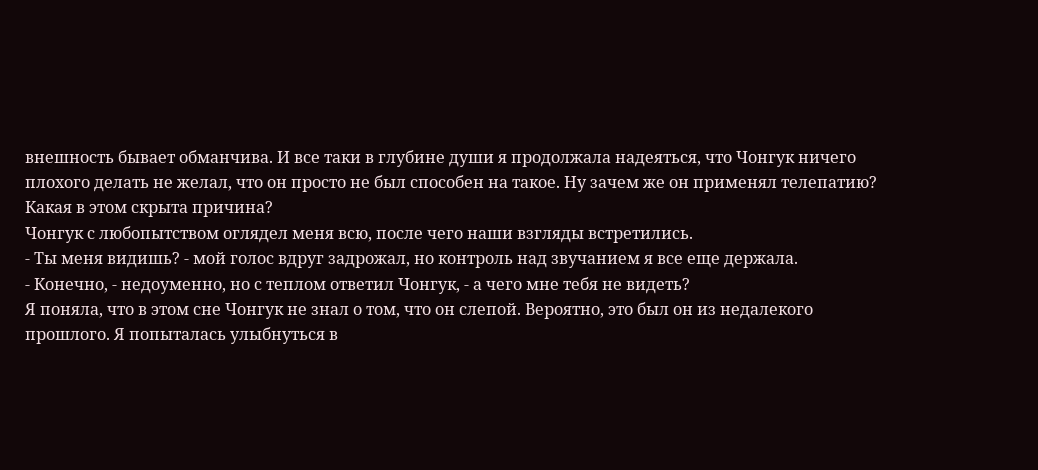внешность бывает обманчива. И все таки в глубине души я продолжала надеяться, что Чонгук ничего плохого делать не желал, что он просто не был способен на такое. Ну зачем же он применял телепатию? Какая в этом скрыта причина?
Чонгук с любопытством оглядел меня всю, после чего наши взгляды встретились.
- Ты меня видишь? - мой голос вдруг задрожал, но контроль над звучанием я все еще держала.
- Конечно, - недоуменно, но с теплом ответил Чонгук, - а чего мне тебя не видеть?
Я поняла, что в этом сне Чонгук не знал о том, что он слепой. Вероятно, это был он из недалекого прошлого. Я попыталась улыбнуться в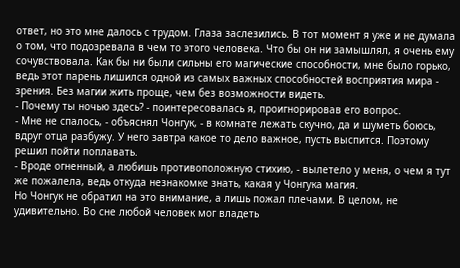ответ, но это мне далось с трудом. Глаза заслезились. В тот момент я уже и не думала о том, что подозревала в чем то этого человека. Что бы он ни замышлял, я очень ему сочувствовала. Как бы ни были сильны его магические способности, мне было горько, ведь этот парень лишился одной из самых важных способностей восприятия мира - зрения. Без магии жить проще, чем без возможности видеть.
- Почему ты ночью здесь? - поинтересовалась я, проигнорировав его вопрос.
- Мне не спалось, - объяснял Чонгук, - в комнате лежать скучно, да и шуметь боюсь, вдруг отца разбужу. У него завтра какое то дело важное, пусть выспится. Поэтому решил пойти поплавать.
- Вроде огненный, а любишь противоположную стихию, - вылетело у меня, о чем я тут же пожалела, ведь откуда незнакомке знать, какая у Чонгука магия.
Но Чонгук не обратил на это внимание, а лишь пожал плечами. В целом, не удивительно. Во сне любой человек мог владеть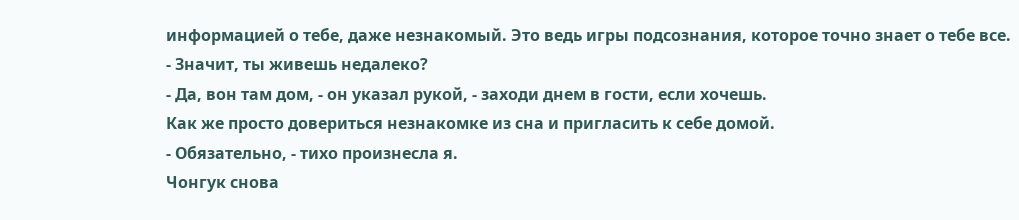информацией о тебе, даже незнакомый. Это ведь игры подсознания, которое точно знает о тебе все.
- Значит, ты живешь недалеко?
- Да, вон там дом, - он указал рукой, - заходи днем в гости, если хочешь.
Как же просто довериться незнакомке из сна и пригласить к себе домой.
- Обязательно, - тихо произнесла я.
Чонгук снова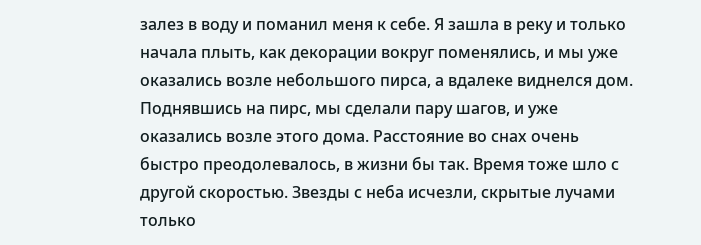залез в воду и поманил меня к себе. Я зашла в реку и только начала плыть, как декорации вокруг поменялись, и мы уже оказались возле небольшого пирса, а вдалеке виднелся дом. Поднявшись на пирс, мы сделали пару шагов, и уже оказались возле этого дома. Расстояние во снах очень быстро преодолевалось, в жизни бы так. Время тоже шло с другой скоростью. Звезды с неба исчезли, скрытые лучами только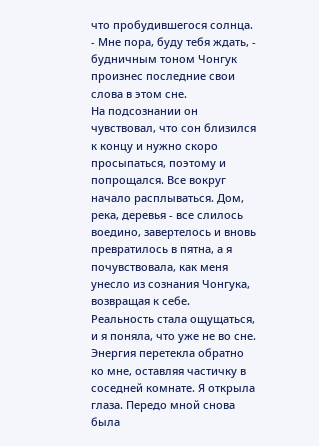что пробудившегося солнца.
- Мне пора, буду тебя ждать, - будничным тоном Чонгук произнес последние свои слова в этом сне.
На подсознании он чувствовал, что сон близился к концу и нужно скоро просыпаться, поэтому и попрощался. Все вокруг начало расплываться. Дом, река, деревья - все слилось воедино, завертелось и вновь превратилось в пятна, а я почувствовала, как меня унесло из сознания Чонгука, возвращая к себе.
Реальность стала ощущаться, и я поняла, что уже не во сне. Энергия перетекла обратно ко мне, оставляя частичку в соседней комнате. Я открыла глаза. Передо мной снова была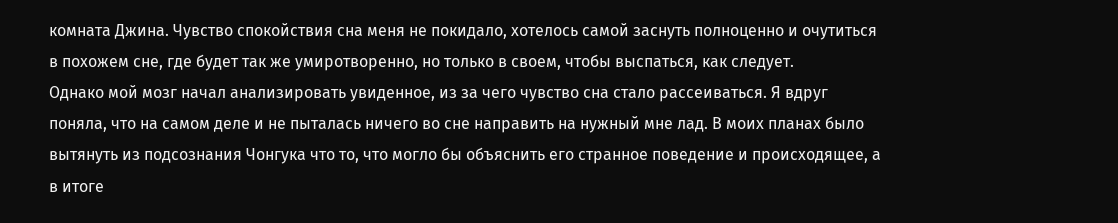комната Джина. Чувство спокойствия сна меня не покидало, хотелось самой заснуть полноценно и очутиться в похожем сне, где будет так же умиротворенно, но только в своем, чтобы выспаться, как следует.
Однако мой мозг начал анализировать увиденное, из за чего чувство сна стало рассеиваться. Я вдруг поняла, что на самом деле и не пыталась ничего во сне направить на нужный мне лад. В моих планах было вытянуть из подсознания Чонгука что то, что могло бы объяснить его странное поведение и происходящее, а в итоге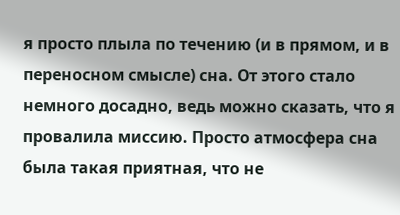я просто плыла по течению (и в прямом, и в переносном смысле) сна. От этого стало немного досадно, ведь можно сказать, что я провалила миссию. Просто атмосфера сна была такая приятная, что не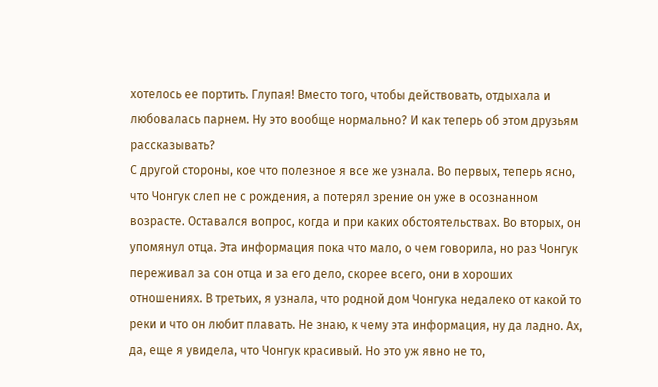хотелось ее портить. Глупая! Вместо того, чтобы действовать, отдыхала и любовалась парнем. Ну это вообще нормально? И как теперь об этом друзьям рассказывать?
С другой стороны, кое что полезное я все же узнала. Во первых, теперь ясно, что Чонгук слеп не с рождения, а потерял зрение он уже в осознанном возрасте. Оставался вопрос, когда и при каких обстоятельствах. Во вторых, он упомянул отца. Эта информация пока что мало, о чем говорила, но раз Чонгук переживал за сон отца и за его дело, скорее всего, они в хороших отношениях. В третьих, я узнала, что родной дом Чонгука недалеко от какой то реки и что он любит плавать. Не знаю, к чему эта информация, ну да ладно. Ах, да, еще я увидела, что Чонгук красивый. Но это уж явно не то,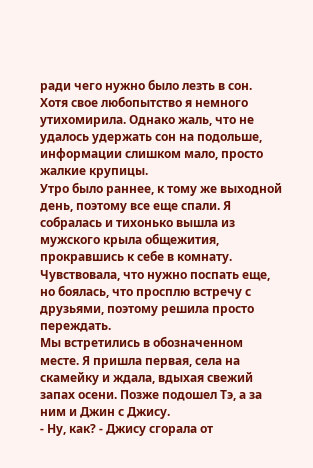ради чего нужно было лезть в сон. Хотя свое любопытство я немного утихомирила. Однако жаль, что не удалось удержать сон на подольше, информации слишком мало, просто жалкие крупицы.
Утро было раннее, к тому же выходной день, поэтому все еще спали. Я собралась и тихонько вышла из мужского крыла общежития, прокравшись к себе в комнату. Чувствовала, что нужно поспать еще, но боялась, что просплю встречу с друзьями, поэтому решила просто переждать.
Мы встретились в обозначенном месте. Я пришла первая, села на скамейку и ждала, вдыхая свежий запах осени. Позже подошел Тэ, а за ним и Джин с Джису.
- Ну, как? - Джису сгорала от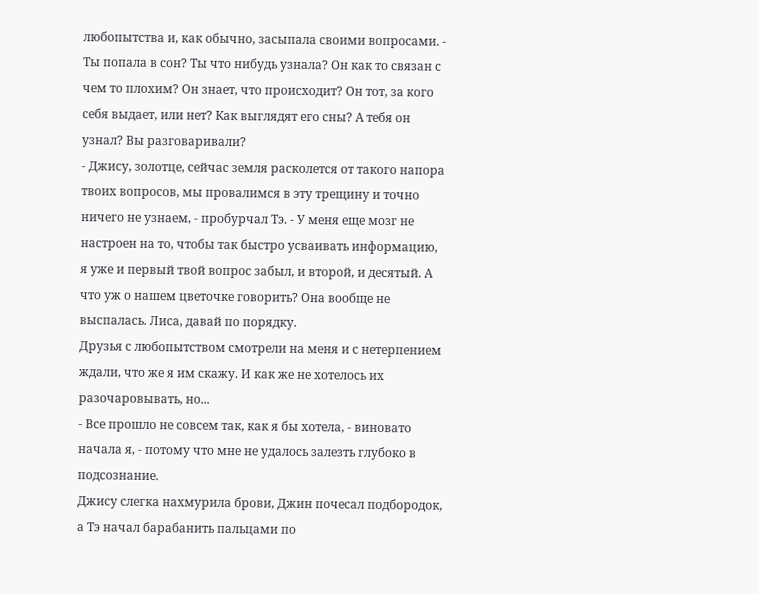любопытства и, как обычно, засыпала своими вопросами. - Ты попала в сон? Ты что нибудь узнала? Он как то связан с чем то плохим? Он знает, что происходит? Он тот, за кого себя выдает, или нет? Как выглядят его сны? А тебя он узнал? Вы разговаривали?
- Джису, золотце, сейчас земля расколется от такого напора твоих вопросов, мы провалимся в эту трещину и точно ничего не узнаем, - пробурчал Тэ. - У меня еще мозг не настроен на то, чтобы так быстро усваивать информацию, я уже и первый твой вопрос забыл, и второй, и десятый. А что уж о нашем цветочке говорить? Она вообще не выспалась. Лиса, давай по порядку.
Друзья с любопытством смотрели на меня и с нетерпением ждали, что же я им скажу. И как же не хотелось их разочаровывать, но...
- Все прошло не совсем так, как я бы хотела, - виновато начала я, - потому что мне не удалось залезть глубоко в подсознание.
Джису слегка нахмурила брови, Джин почесал подбородок, а Тэ начал барабанить пальцами по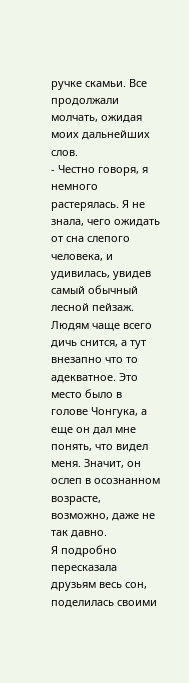ручке скамьи. Все продолжали молчать, ожидая моих дальнейших слов.
- Честно говоря, я немного растерялась. Я не знала, чего ожидать от сна слепого человека, и удивилась, увидев самый обычный лесной пейзаж. Людям чаще всего дичь снится, а тут внезапно что то адекватное. Это место было в голове Чонгука, а еще он дал мне понять, что видел меня. Значит, он ослеп в осознанном возрасте, возможно, даже не так давно.
Я подробно пересказала друзьям весь сон, поделилась своими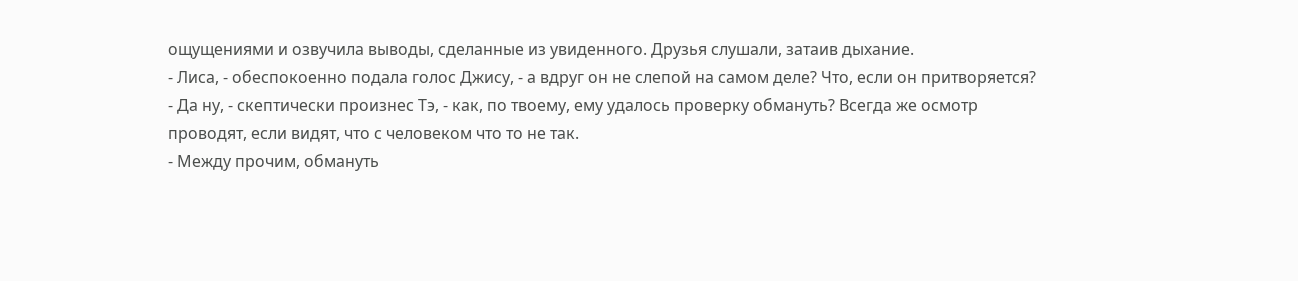ощущениями и озвучила выводы, сделанные из увиденного. Друзья слушали, затаив дыхание.
- Лиса, - обеспокоенно подала голос Джису, - а вдруг он не слепой на самом деле? Что, если он притворяется?
- Да ну, - скептически произнес Тэ, - как, по твоему, ему удалось проверку обмануть? Всегда же осмотр проводят, если видят, что с человеком что то не так.
- Между прочим, обмануть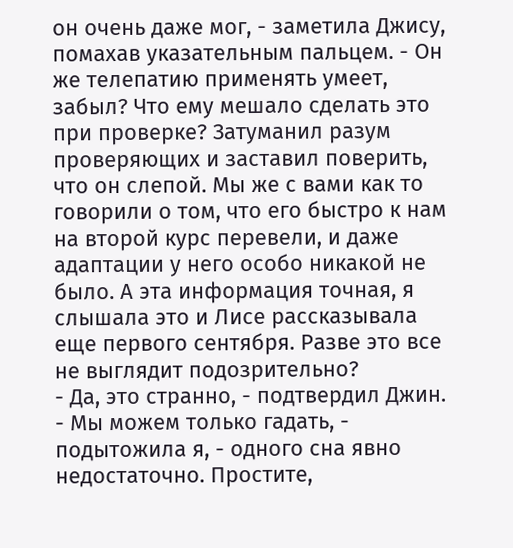он очень даже мог, - заметила Джису, помахав указательным пальцем. - Он же телепатию применять умеет, забыл? Что ему мешало сделать это при проверке? Затуманил разум проверяющих и заставил поверить, что он слепой. Мы же с вами как то говорили о том, что его быстро к нам на второй курс перевели, и даже адаптации у него особо никакой не было. А эта информация точная, я слышала это и Лисе рассказывала еще первого сентября. Разве это все не выглядит подозрительно?
- Да, это странно, - подтвердил Джин.
- Мы можем только гадать, - подытожила я, - одного сна явно недостаточно. Простите,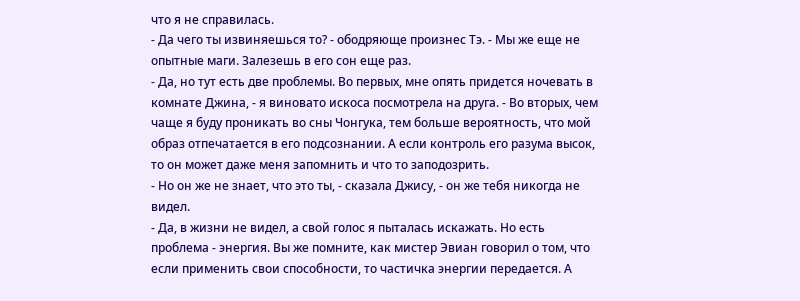что я не справилась.
- Да чего ты извиняешься то? - ободряюще произнес Тэ. - Мы же еще не опытные маги. Залезешь в его сон еще раз.
- Да, но тут есть две проблемы. Во первых, мне опять придется ночевать в комнате Джина, - я виновато искоса посмотрела на друга. - Во вторых, чем чаще я буду проникать во сны Чонгука, тем больше вероятность, что мой образ отпечатается в его подсознании. А если контроль его разума высок, то он может даже меня запомнить и что то заподозрить.
- Но он же не знает, что это ты, - сказала Джису, - он же тебя никогда не видел.
- Да, в жизни не видел, а свой голос я пыталась искажать. Но есть проблема - энергия. Вы же помните, как мистер Эвиан говорил о том, что если применить свои способности, то частичка энергии передается. А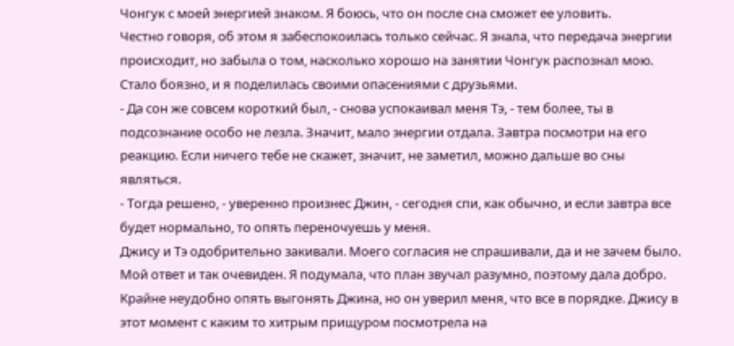Чонгук с моей энергией знаком. Я боюсь, что он после сна сможет ее уловить.
Честно говоря, об этом я забеспокоилась только сейчас. Я знала, что передача энергии происходит, но забыла о том, насколько хорошо на занятии Чонгук распознал мою. Стало боязно, и я поделилась своими опасениями с друзьями.
- Да сон же совсем короткий был, - снова успокаивал меня Тэ, - тем более, ты в подсознание особо не лезла. Значит, мало энергии отдала. Завтра посмотри на его реакцию. Если ничего тебе не скажет, значит, не заметил, можно дальше во сны являться.
- Тогда решено, - уверенно произнес Джин, - сегодня спи, как обычно, и если завтра все будет нормально, то опять переночуешь у меня.
Джису и Тэ одобрительно закивали. Моего согласия не спрашивали, да и не зачем было. Мой ответ и так очевиден. Я подумала, что план звучал разумно, поэтому дала добро. Крайне неудобно опять выгонять Джина, но он уверил меня, что все в порядке. Джису в этот момент с каким то хитрым прищуром посмотрела на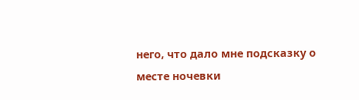него, что дало мне подсказку о месте ночевки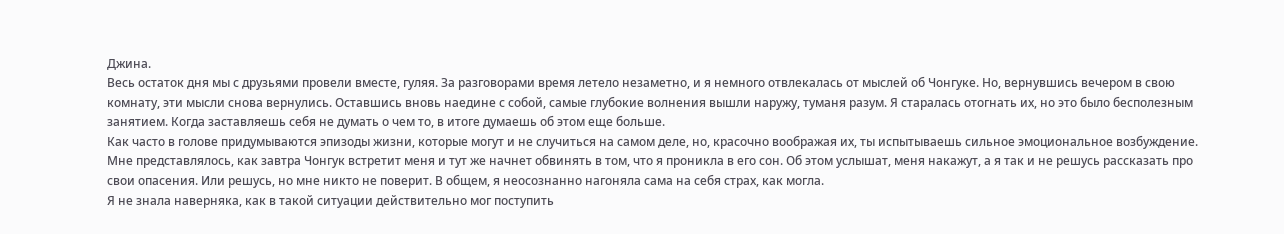Джина.
Весь остаток дня мы с друзьями провели вместе, гуляя. За разговорами время летело незаметно, и я немного отвлекалась от мыслей об Чонгуке. Но, вернувшись вечером в свою комнату, эти мысли снова вернулись. Оставшись вновь наедине с собой, самые глубокие волнения вышли наружу, туманя разум. Я старалась отогнать их, но это было бесполезным занятием. Когда заставляешь себя не думать о чем то, в итоге думаешь об этом еще больше.
Как часто в голове придумываются эпизоды жизни, которые могут и не случиться на самом деле, но, красочно воображая их, ты испытываешь сильное эмоциональное возбуждение. Мне представлялось, как завтра Чонгук встретит меня и тут же начнет обвинять в том, что я проникла в его сон. Об этом услышат, меня накажут, а я так и не решусь рассказать про свои опасения. Или решусь, но мне никто не поверит. В общем, я неосознанно нагоняла сама на себя страх, как могла.
Я не знала наверняка, как в такой ситуации действительно мог поступить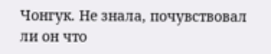Чонгук. Не знала, почувствовал ли он что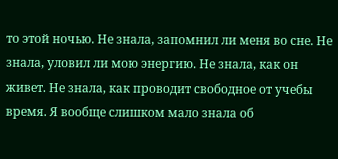то этой ночью. Не знала, запомнил ли меня во сне. Не знала, уловил ли мою энергию. Не знала, как он живет. Не знала, как проводит свободное от учебы время. Я вообще слишком мало знала об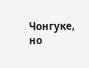Чонгуке, но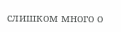слишком много о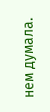нем думала.